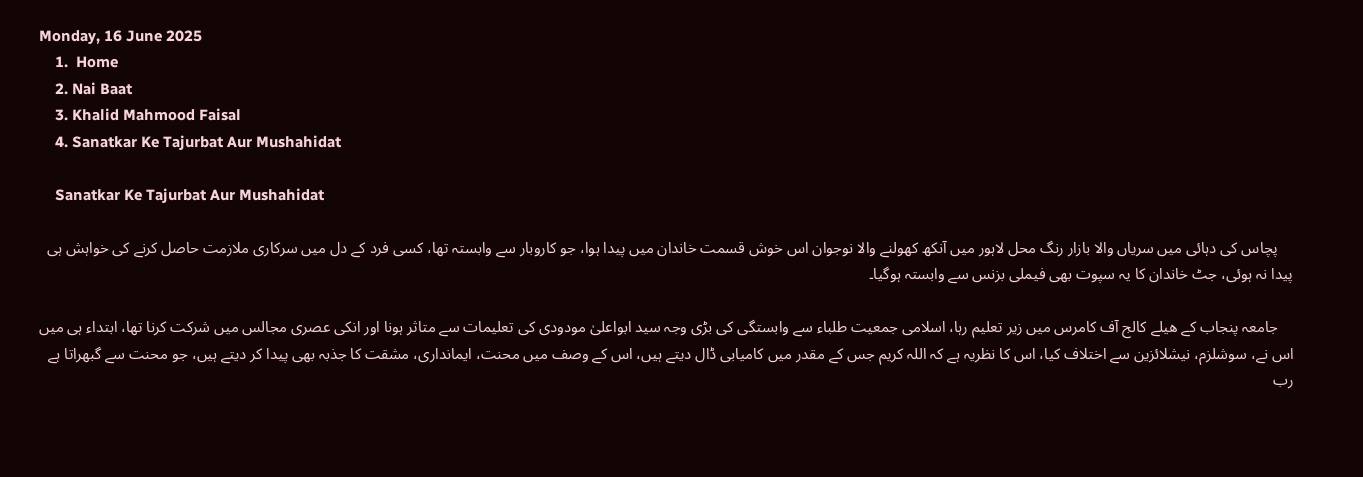Monday, 16 June 2025
    1.  Home
    2. Nai Baat
    3. Khalid Mahmood Faisal
    4. Sanatkar Ke Tajurbat Aur Mushahidat

    Sanatkar Ke Tajurbat Aur Mushahidat

    پچاس کی دہائی میں سریاں والا بازار رنگ محل لاہور میں آنکھ کھولنے والا نوجوان اس خوش قسمت خاندان میں پیدا ہوا، جو کاروبار سے وابستہ تھا، کسی فرد کے دل میں سرکاری ملازمت حاصل کرنے کی خواہش ہی پیدا نہ ہوئی، جٹ خاندان کا یہ سپوت بھی فیملی بزنس سے وابستہ ہوگیا۔

    جامعہ پنجاب کے ھیلے کالج آف کامرس میں زیر تعلیم رہا، اسلامی جمعیت طلباء سے وابستگی کی بڑی وجہ سید ابواعلیٰ مودودی کی تعلیمات سے متاثر ہونا اور انکی عصری مجالس میں شرکت کرنا تھا، ابتداء ہی میں اس نے، سوشلزم، نیشلائزین سے اختلاف کیا، اس کا نظریہ ہے کہ اللہ کریم جس کے مقدر میں کامیابی ڈال دیتے ہیں، اس کے وصف میں محنت، ایمانداری، مشقت کا جذبہ بھی پیدا کر دیتے ہیں، جو محنت سے گبھراتا ہے رب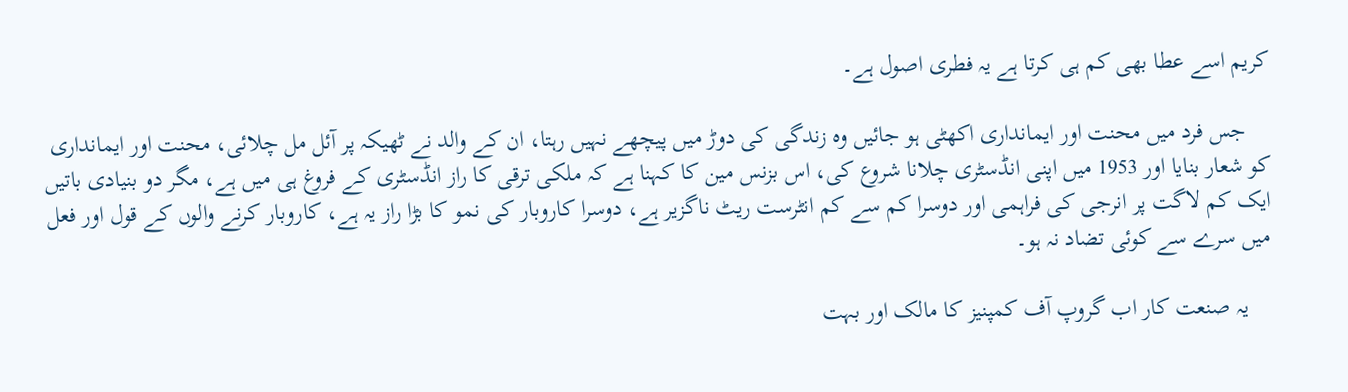کریم اسے عطا بھی کم ہی کرتا ہے یہ فطری اصول ہے۔

    جس فرد میں محنت اور ایمانداری اکھٹی ہو جائیں وہ زندگی کی دوڑ میں پیچھے نہیں رہتا، ان کے والد نے ٹھیکہ پر آئل مل چلائی، محنت اور ایمانداری کو شعار بنایا اور 1953 میں اپنی انڈسٹری چلانا شروع کی، اس بزنس مین کا کہنا ہے کہ ملکی ترقی کا راز انڈسٹری کے فروغ ہی میں ہے، مگر دو بنیادی باتیں ایک کم لاگت پر انرجی کی فراہمی اور دوسرا کم سے کم انٹرست ریٹ ناگزیر ہے، دوسرا کاروبار کی نمو کا بڑا راز یہ ہے، کاروبار کرنے والوں کے قول اور فعل میں سرے سے کوئی تضاد نہ ہو۔

    یہ صنعت کار اب گروپ آف کمپنیز کا مالک اور بہت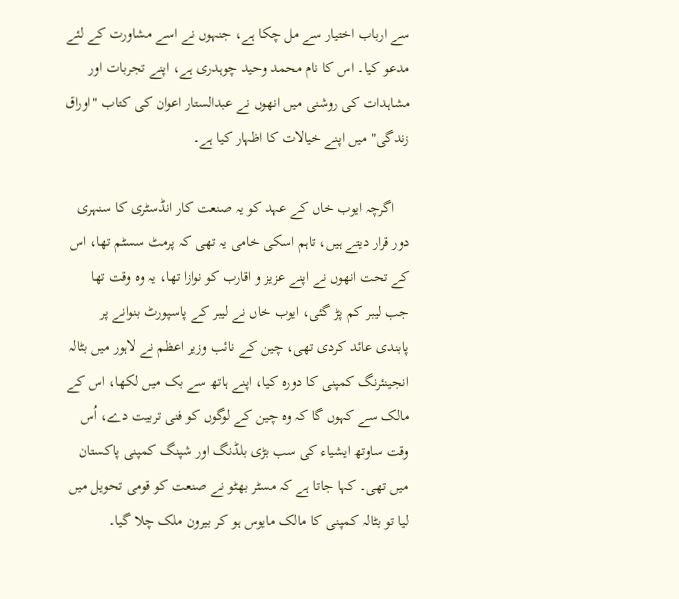سے ارباب اختیار سے مل چکا ہے، جنہوں نے اسے مشاورت کے لئے مدعو کیا۔ اس کا نام محمد وحید چوہدری ہے، اپنے تجربات اور مشاہدات کی روشنی میں انھوں نے عبدالستار اعوان کی کتاب "اوراق زندگی" میں اپنے خیالات کا اظہار کیا ہے۔

    اگرچہ ایوب خاں کے عہد کو یہ صنعت کار انڈسٹری کا سنہری دور قرار دیتے ہیں، تاہم اسکی خامی یہ تھی کہ پرمٹ سسٹم تھا، اس کے تحت انھوں نے اپنے عزیز و اقارب کو نوازا تھا، یہ وہ وقت تھا جب لیبر کم پڑ گئی، ایوب خاں نے لیبر کے پاسپورٹ بنوانے پر پابندی عائد کردی تھی، چین کے نائب وزیر اعظم نے لاہور میں بٹالہ انجینئرنگ کمپنی کا دورہ کیا، اپنے ہاتھ سے بک میں لکھا، اس کے مالک سے کہوں گا کہ وہ چین کے لوگوں کو فنی تربیت دے، اُس وقت ساوتھ ایشیاء کی سب بڑی بلڈنگ اور شپنگ کمپنی پاکستان میں تھی۔ کہا جاتا ہے کہ مسٹر بھٹو نے صنعت کو قومی تحویل میں لیا تو بٹالہ کمپنی کا مالک مایوس ہو کر بیرون ملک چلا گیا۔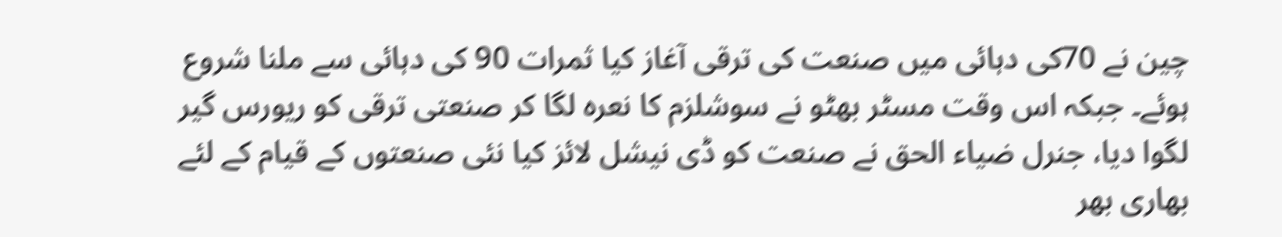چین نے 70کی دہائی میں صنعت کی ترقی آغاز کیا ثمرات 90 کی دہائی سے ملنا شروع ہوئے۔ جبکہ اس وقت مسٹر بھٹو نے سوشلزم کا نعرہ لگا کر صنعتی ترقی کو ریورس گیر لگوا دیا، جنرل ضیاء الحق نے صنعت کو ڈی نیشل لائز کیا نئی صنعتوں کے قیام کے لئے بھاری بھر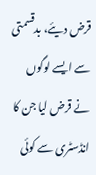قرض دیئے، بدقسمتی سے ایسے لوگوں نے قرض لیا جن کا انڈسٹری سے کوئی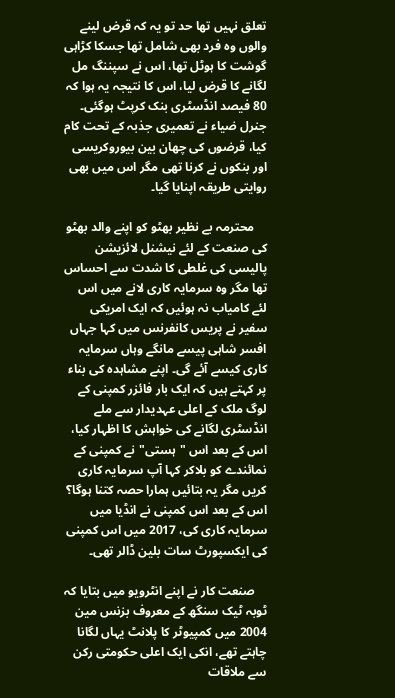تعلق نہیں تھا حد تو یہ کہ قرض لینے والوں وہ فرد بھی شامل تھا جسکا کڑاہی گوشت کا ہوٹل تھا، اس نے سپننگ مل لگانے کا قرض لیا، اس کا نتیجہ یہ ہوا کہ 80 فیصد انڈسٹری بنک کرپٹ ہوگئی۔ جنرل ضیاء نے تعمیری جذبہ کے تحت کام کیا، قرضوں کی چھان بین بیوروکریسی اور بنکوں نے کرنا تھی مگر اس میں بھی روایتی طریقہ اپنایا گیا۔

    محترمہ بے نظیر بھٹو کو اپنے والد بھٹو کی صنعت کے لئے نیشنل لائزیشن پالیسی کی غلطی کا شدت سے احساس تھا مگر وہ سرمایہ کاری لانے میں اس لئے کامیاب نہ ہوئیں کہ ایک امریکی سفیر نے پریس کانفرنس میں کہا جہاں افسر شاہی پیسے مانگے وہاں سرمایہ کاری کیسے آئے گی۔ اپنے مشاہدہ کی بناء پر کہتے ہیں کہ ایک بار فائزر کمپنی کے لوگ ملک کے اعلی عہدیدار سے ملے انڈسٹری لگانے کی خواہش کا اظہار کیا، اس کے بعد اس "ہستی"نے کمپنی کے نمائندے کو بلاکر کہا آپ سرمایہ کاری کریں مگر یہ بتائیں ہمارا حصہ کتنا ہوگا؟ اس کے بعد اس کمپنی نے انڈیا میں سرمایہ کاری کی، 2017 میں اس کمپنی کی ایکسپورٹ سات بلین ڈالر تھی۔

    صنعت کار نے اپنے انٹرویو میں بتایا کہ ٹوبہ ٹیک سنگھ کے معروف بزنس مین 2004 میں کمپیوٹر کا پلانٹ یہاں لگانا چاہتے تھے، انکی ایک اعلی حکومتی رکن سے ملاقات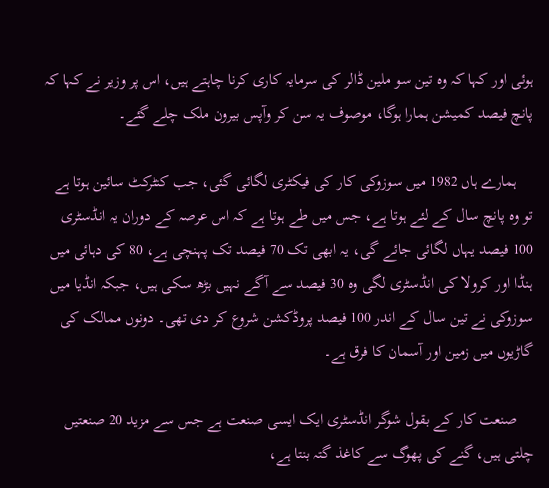ہوئی اور کہا کہ وہ تین سو ملین ڈالر کی سرمایہ کاری کرنا چاہتے ہیں، اس پر وزیر نے کہا کہ پانچ فیصد کمیشن ہمارا ہوگا، موصوف یہ سن کر وآپس بیرون ملک چلے گئے۔

    ہمارے ہاں 1982 میں سوزوکی کار کی فیکٹری لگائی گئی، جب کنٹرکٹ سائین ہوتا ہے تو وہ پانچ سال کے لئے ہوتا ہے، جس میں طے ہوتا ہے کہ اس عرصہ کے دوران یہ انڈسٹری 100 فیصد یہاں لگائی جائے گی، یہ ابھی تک 70 فیصد تک پہنچی ہے، 80 کی دہائی میں ہنڈا اور کرولا کی انڈسٹری لگی وہ 30 فیصد سے آگے نہیں بڑھ سکی ہیں، جبکہ انڈیا میں سوزوکی نے تین سال کے اندر 100 فیصد پروڈکشن شروع کر دی تھی۔ دونوں ممالک کی گاڑیوں میں زمین اور آسمان کا فرق ہے۔

    صنعت کار کے بقول شوگر انڈسٹری ایک ایسی صنعت ہے جس سے مزید 20 صنعتیں چلتی ہیں، گنے کی پھوگ سے کاغذ گتہ بنتا ہے،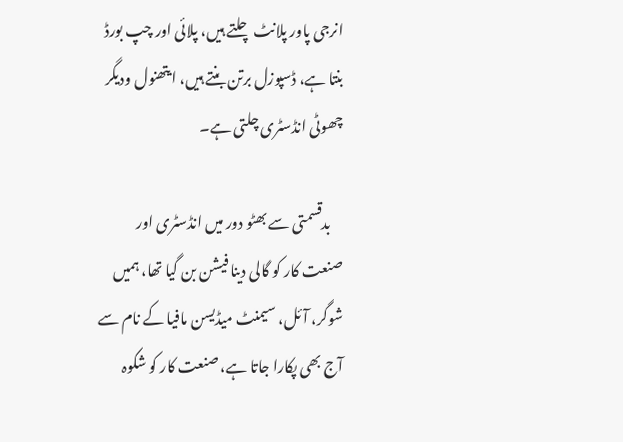انرجی پاور پلانٹ چلتے ہیں، پلائی اور چپ بورڈ بنتا ہے، ڈسپوزل برتن بنتے ہیں، ایتھنول ودیگر چھوٹی انڈسٹری چلتی ہے۔

    بدقسمتی سے بھٹو دور میں انڈسٹری اور صنعت کار کو گالی دینا فیشن بن گیا تھا، ہمیں شوگر، آئل، سیمنٹ میڈیسن مافیا کے نام سے آج بھی پکارا جاتا ہے، صنعت کار کو شکوہ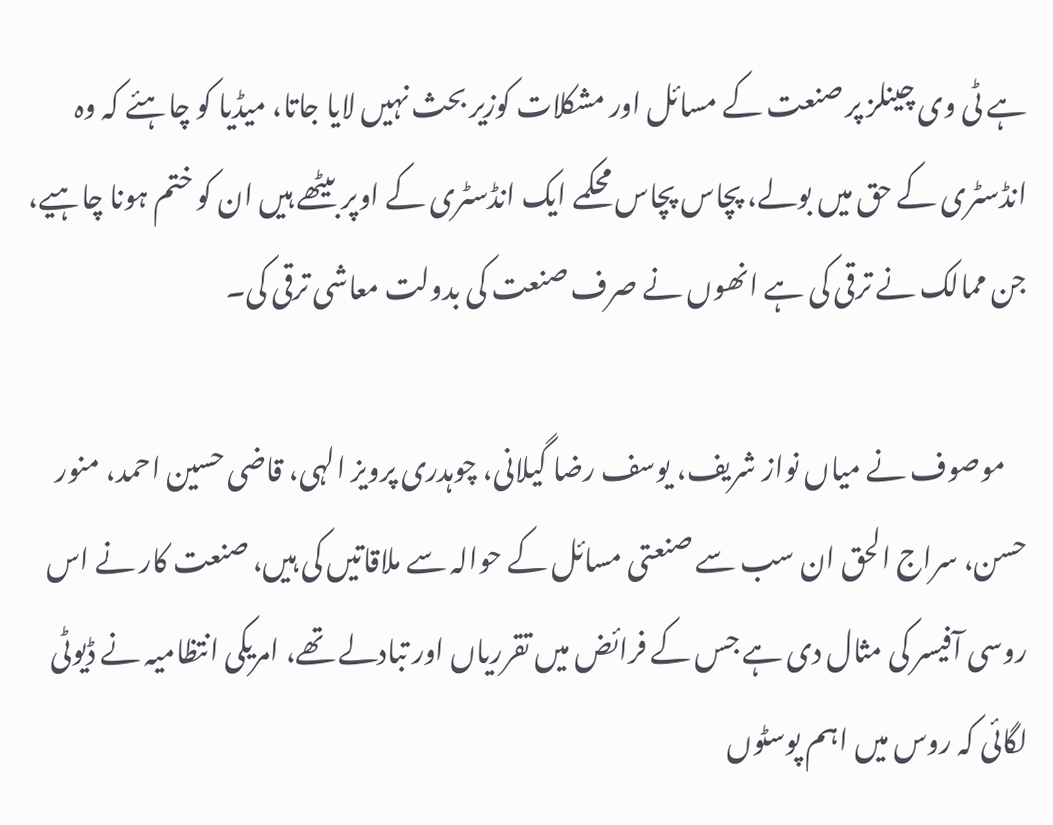ہے ٹی وی چینلز پر صنعت کے مسائل اور مشکلات کوزیر بحث نہیں لایا جاتا، میڈیا کو چاہئے کہ وہ انڈسٹری کے حق میں بولے، پچاس پچاس محکمے ایک انڈسٹری کے اوپر بیٹھے ہیں ان کو ختم ہونا چاہیے، جن ممالک نے ترقی کی ہے انھوں نے صرف صنعت کی بدولت معاشی ترقی کی۔

    موصوف نے میاں نواز شریف، یوسف رضا گیلانی، چوہدری پرویز الہی، قاضی حسین احمد، منور حسن، سراج الحق ان سب سے صنعتی مسائل کے حوالہ سے ملاقاتیں کی ہیں، صنعت کار نے اس روسی آفیسر کی مثال دی ہے جس کے فرائض میں تقرریاں اور تبادلے تھے، امریکی انتظامیہ نے ڈیوٹی لگائی کہ روس میں اہم پوسٹوں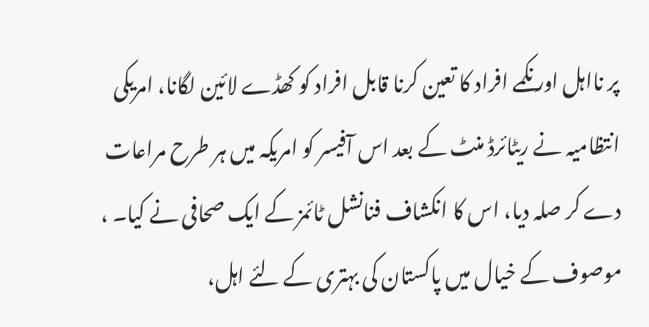پر نااہل اور نکمے افراد کا تعین کرنا قابل افراد کو کھڈے لائین لگانا، امریکی انتظامیہ نے ریٹائرڈ منٹ کے بعد اس آفیسر کو امریکہ میں ہر طرح مراعات دے کر صلہ دیا، اس کا انکشاف فنانشل ٹائمز کے ایک صحافی نے کیا۔ ، موصوف کے خیال میں پاکستان کی بہتری کے لئے اہل،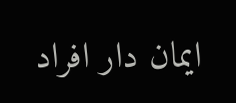ایمان دار افراد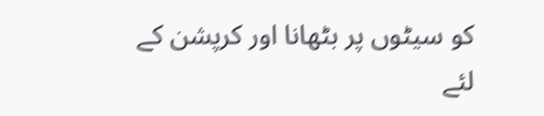کو سیٹوں پر بٹھانا اور کرپشن کے لئے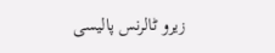زیرو ٹالرنس پالیسی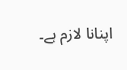اپنانا لازم ہے۔